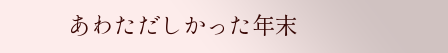あわただしかった年末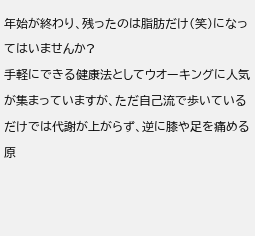年始が終わり、残ったのは脂肪だけ(笑)になってはいませんか?
手軽にできる健康法としてウオーキングに人気が集まっていますが、ただ自己流で歩いているだけでは代謝が上がらず、逆に膝や足を痛める原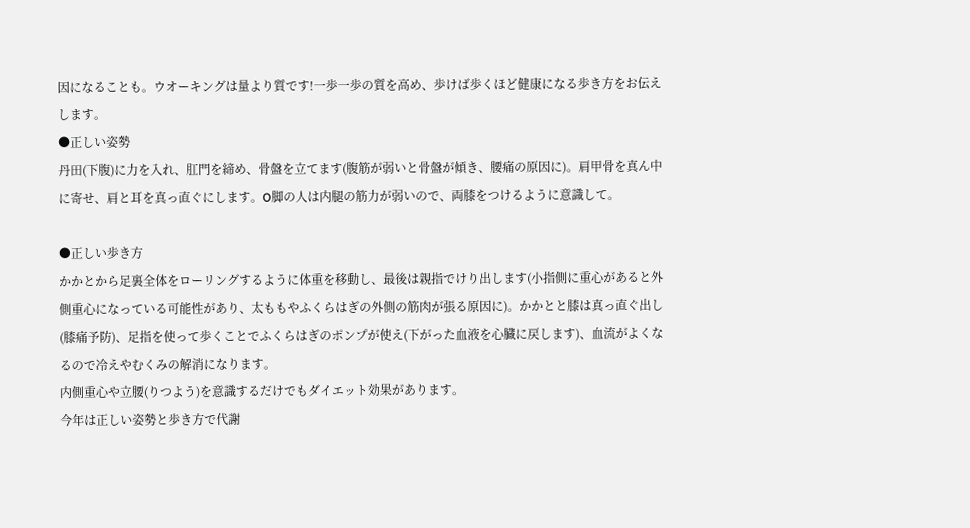因になることも。ウオーキングは量より質です!一歩一歩の質を高め、歩けば歩くほど健康になる歩き方をお伝えします。
●正しい姿勢
丹田(下腹)に力を入れ、肛門を締め、骨盤を立てます(腹筋が弱いと骨盤が傾き、腰痛の原因に)。肩甲骨を真ん中に寄せ、肩と耳を真っ直ぐにします。O脚の人は内腿の筋力が弱いので、両膝をつけるように意識して。

●正しい歩き方
かかとから足裏全体をローリングするように体重を移動し、最後は親指でけり出します(小指側に重心があると外側重心になっている可能性があり、太ももやふくらはぎの外側の筋肉が張る原因に)。かかとと膝は真っ直ぐ出し(膝痛予防)、足指を使って歩くことでふくらはぎのポンプが使え(下がった血液を心臓に戻します)、血流がよくなるので冷えやむくみの解消になります。
内側重心や立腰(りつよう)を意識するだけでもダイエット効果があります。
今年は正しい姿勢と歩き方で代謝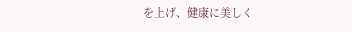を上げ、健康に美しく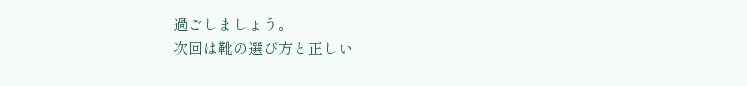過ごしましょう。
次回は靴の選び方と正しい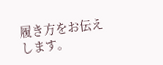履き方をお伝えします。